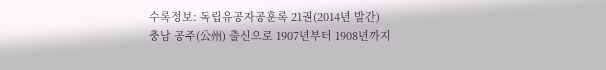수록정보: 독립유공자공훈록 21권(2014년 발간)
충남 공주(公州) 출신으로 1907년부터 1908년까지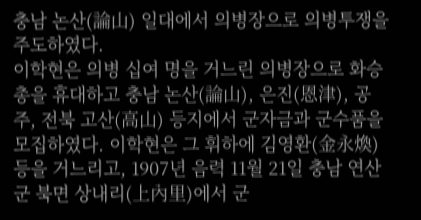충남 논산(論山) 일대에서 의병장으로 의병투쟁을 주도하였다.
이학현은 의병 십여 명을 거느린 의병장으로 화승총을 휴대하고 충남 논산(論山), 은진(恩津), 공주, 전북 고산(高山) 등지에서 군자금과 군수품을 모집하였다. 이학현은 그 휘하에 김영환(金永煥) 등을 거느리고, 1907년 음력 11월 21일 충남 연산군 북면 상내리(上內里)에서 군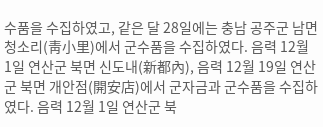수품을 수집하였고, 같은 달 28일에는 충남 공주군 남면 청소리(靑小里)에서 군수품을 수집하였다. 음력 12월 1일 연산군 북면 신도내(新都內), 음력 12월 19일 연산군 북면 개안점(開安店)에서 군자금과 군수품을 수집하였다. 음력 12월 1일 연산군 북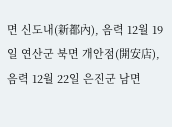면 신도내(新都內), 음력 12월 19일 연산군 북면 개안점(開安店), 음력 12월 22일 은진군 남면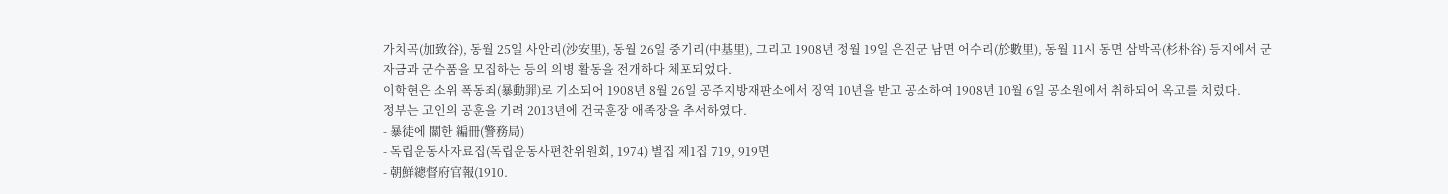가치곡(加致谷), 동월 25일 사안리(沙安里), 동월 26일 중기리(中基里), 그리고 1908년 정월 19일 은진군 남면 어수리(於數里), 동월 11시 동면 삼박곡(杉朴谷) 등지에서 군자금과 군수품을 모집하는 등의 의병 활동을 전개하다 체포되었다.
이학현은 소위 폭동죄(暴動罪)로 기소되어 1908년 8월 26일 공주지방재판소에서 징역 10년을 받고 공소하여 1908년 10월 6일 공소원에서 취하되어 옥고를 치렀다.
정부는 고인의 공훈을 기려 2013년에 건국훈장 애족장을 추서하였다.
- 暴徒에 關한 編冊(警務局)
- 독립운동사자료집(독립운동사편찬위원회, 1974) 별집 제1집 719, 919면
- 朝鮮總督府官報(1910.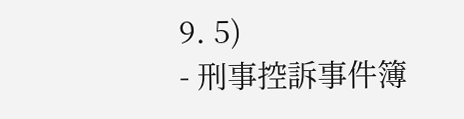9. 5)
- 刑事控訴事件簿